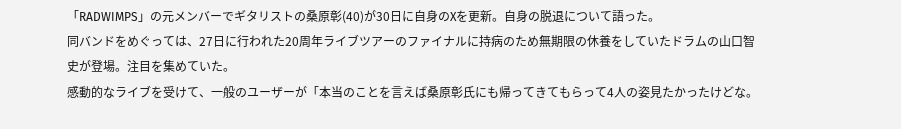「RADWIMPS」の元メンバーでギタリストの桑原彰(40)が30日に自身のXを更新。自身の脱退について語った。
同バンドをめぐっては、27日に行われた20周年ライブツアーのファイナルに持病のため無期限の休養をしていたドラムの山口智史が登場。注目を集めていた。
感動的なライブを受けて、一般のユーザーが「本当のことを言えば桑原彰氏にも帰ってきてもらって4人の姿見たかったけどな。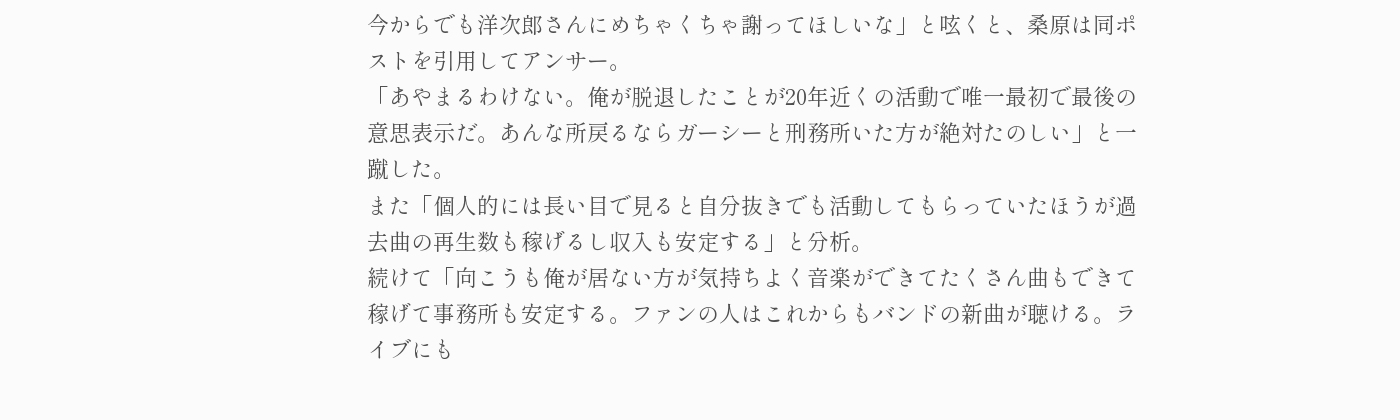今からでも洋次郎さんにめちゃくちゃ謝ってほしいな」と呟くと、桑原は同ポストを引用してアンサー。
「あやまるわけない。俺が脱退したことが20年近くの活動で唯一最初で最後の意思表示だ。あんな所戻るならガーシーと刑務所いた方が絶対たのしい」と一蹴した。
また「個人的には長い目で見ると自分抜きでも活動してもらっていたほうが過去曲の再生数も稼げるし収入も安定する」と分析。
続けて「向こうも俺が居ない方が気持ちよく音楽ができてたくさん曲もできて稼げて事務所も安定する。ファンの人はこれからもバンドの新曲が聴ける。ライブにも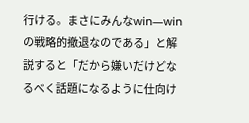行ける。まさにみんなwin―winの戦略的撤退なのである」と解説すると「だから嫌いだけどなるべく話題になるように仕向け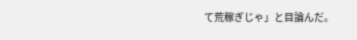て荒稼ぎじゃ」と目論んだ。